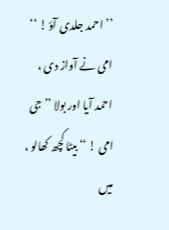’’ احمد جلدی آؤ ! ‘‘ امی نے آواز دی ، احمد آیا اور بولا ’’ جی امی ! ‘‘ بیٹا کچھ کھالو ، میں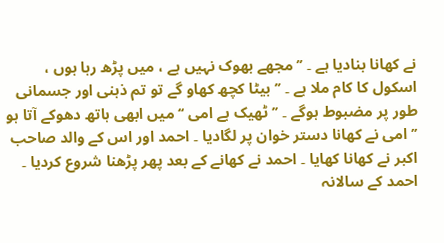نے کھانا بنادیا ہے ۔ ’’ مجھے بھوک نہیں ہے ، میں پڑھ رہا ہوں ، اسکول کا کام ملا ہے ۔ ’’ بیٹا کچھ کھاو گے تو تم ذہنی اور جسمانی طور پر مضبوط ہوگے ۔ ’’ ٹھیک ہے امی ‘‘ میں ابھی ہاتھ دھوکے آتا ہو ’’ امی نے کھانا دستر خوان پر لگادیا ۔ احمد اور اس کے والد صاحب اکبر نے کھانا کھایا ۔ احمد نے کھانے کے بعد پھر پڑھنا شروع کردیا ۔ احمد کے سالانہ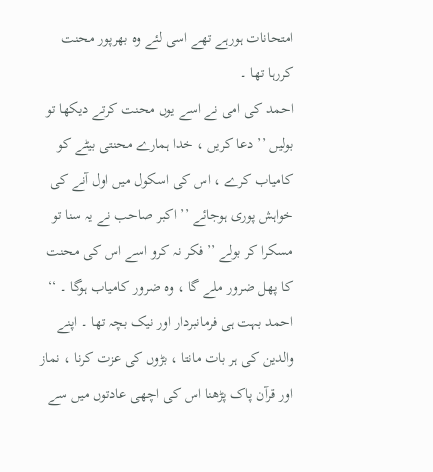امتحانات ہورہے تھے اسی لئے وہ بھرپور محنت کررہا تھا ۔
احمد کی امی نے اسے یوں محنت کرتے دیکھا تو بولیں ’’ دعا کریں ، خدا ہمارے محنتی بیٹے کو کامیاب کرے ، اس کی اسکول میں اول آنے کی خواہش پوری ہوجائے ’’ اکبر صاحب نے یہ سنا تو مسکرا کر بولے ’’ فکر نہ کرو اسے اس کی محنت کا پھل ضرور ملے گا ، وہ ضرور کامیاب ہوگا ۔ ‘‘ احمد بہت ہی فرمانبردار اور نیک بچہ تھا ۔ اپنے والدین کی ہر بات مانتا ، بڑوں کی عزت کرنا ، نماز اور قرآن پاک پڑھنا اس کی اچھی عادتوں میں سے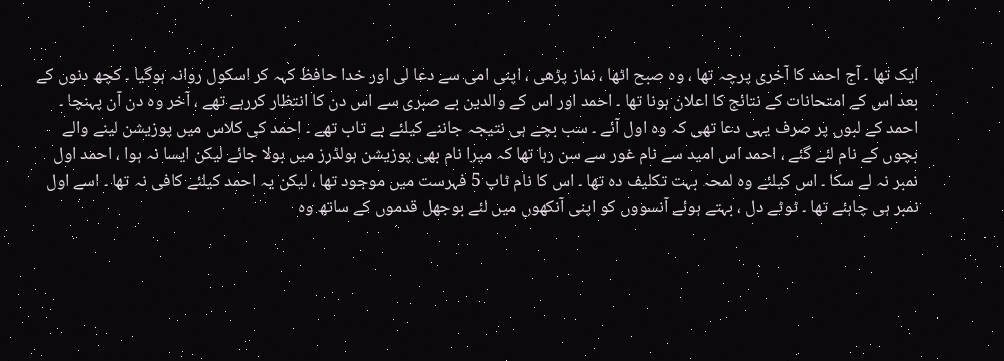ایک تھا ۔ آج احمد کا آخری پرچہ تھا ، وہ صبح اٹھا ، نماز پڑھی ، اپنی امی سے دعا لی اور خدا حافظ کہہ کر اسکول روانہ ہوگیا ۔ کچھ دنوں کے بعد اس کے امتحانات کے نتائج کا اعلان ہونا تھا ۔ احمد اور اس کے والدین بے صبری سے اس دن کا انتظار کررہے تھے ، آخر وہ دن آن پہنچا ۔ احمد کے لبوں پر صرف یہی دعا تھی کہ وہ اول آئے ۔ سب بچے ہی نتیجہ جاننے کیلئے بے تاب تھے ۔ احمد کی کلاس میں پوزیشن لینے والے بچوں کے نام لئے گئے ، احمد اس امید سے نام غور سے سن رہا تھا کہ میرا نام بھی پوزیشن ہولڈرز میں بولا جائے لیکن ایسا نہ ہوا ، احمد اول نمبر نہ لے سکا ۔ اس کیلئے وہ لمحہ بہت تکلیف دہ تھا ۔ اس کا نام ٹاپ 5 فہرست میں موجود تھا ، لیکن یہ احمد کیلئے کافی نہ تھا ۔ اسے اول نمبر ہی چاہئے تھا ۔ ٹوٹے دل ، بہتے ہوئے آنسووں کو اپنی آنکھوں میں لئے بوجھل قدموں کے ساتھ وہ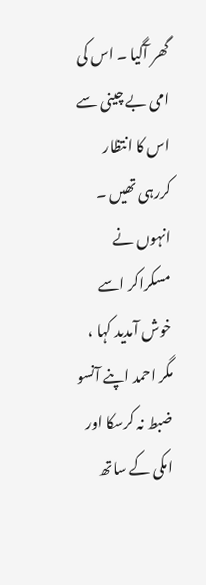گھر آگیا ۔ اس کی امی بے چینی سے اس کا انتظار کررہی تھیں ۔ انہوں نے مسکراکر اسے خوش آمدید کہا ، مگر احمد اپنے آنسو ضبط نہ کرسکا اور امکی کے ساتھ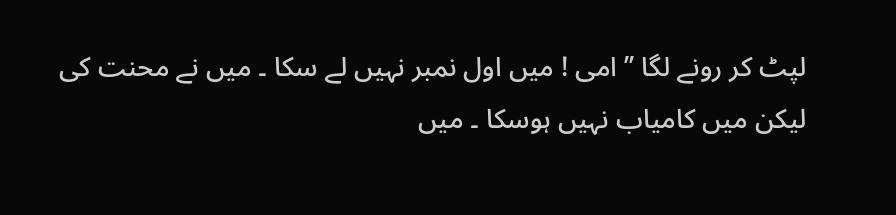لپٹ کر رونے لگا ’’ امی ! میں اول نمبر نہیں لے سکا ۔ میں نے محنت کی لیکن میں کامیاب نہیں ہوسکا ۔ میں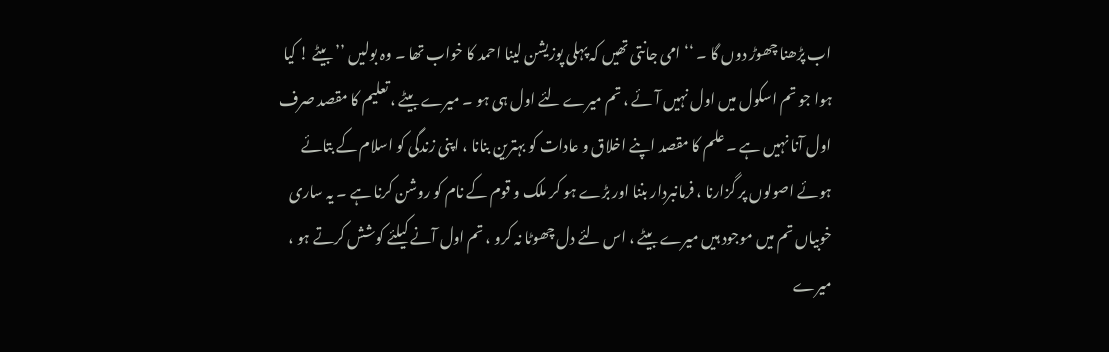اب پڑھنا چھوڑ دوں گا ۔ ‘‘ امی جانتی تھیں کہ پہلی پوزیشن لینا احمد کا خواب تھا ۔ وہ بولیں ’’ بیٹے ! کیا ہوا جو تم اسکول میں اول نہیں آئے ، تم میرے لئے اول ہی ہو ۔ میرے بیٹے ، تعلیم کا مقصد صرف اول آنا نہیں ہے ۔ علم کا مقصد اپنے اخلاق و عادات کو بہترین بنانا ، اپنی زندگی کو اسلام کے بتائے ہوئے اصولوں پر گزارنا ، فرمانبردار بننا اور بڑے ہو کر ملک و قوم کے نام کو روشن کرنا ہے ۔ یہ ساری خوبیاں تم میں موجود ہیں میرے بیٹے ، اس لئے دل چھوٹا نہ کرو ، تم اول آنے کیلئے کوشش کرتے ہو ، میرے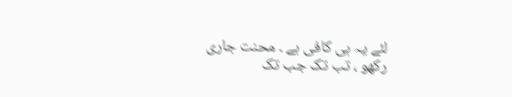لئے یہ ہی کافی ہے ۔ محنت جاری رکھو ، تب تک جب تک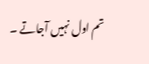تم اول نہیں آجاتے ۔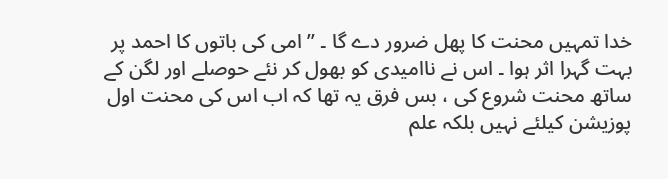خدا تمہیں محنت کا پھل ضرور دے گا ۔ ’’ امی کی باتوں کا احمد پر بہت گہرا اثر ہوا ۔ اس نے ناامیدی کو بھول کر نئے حوصلے اور لگن کے ساتھ محنت شروع کی ، بس فرق یہ تھا کہ اب اس کی محنت اول پوزیشن کیلئے نہیں بلکہ علم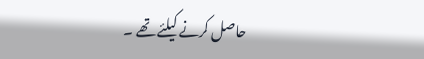حاصل کرنے کیلئے تھے ۔